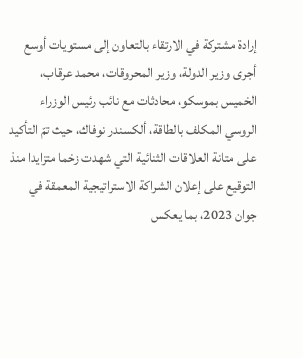إرادة مشتركة في الارتقاء بالتعاون إلى مستويات أوسع
أجرى وزير الدولة، وزير المحروقات، محمد عرقاب، الخميس بموسكو، محادثات مع نائب رئيس الوزراء الروسي المكلف بالطاقة، ألكسندر نوفاك، حيث تمّ التأكيد على متانة العلاقات الثنائية التي شهدت زخما متزايدا منذ التوقيع على إعلان الشراكة الاستراتيجية المعمقة في جوان 2023، بما يعكس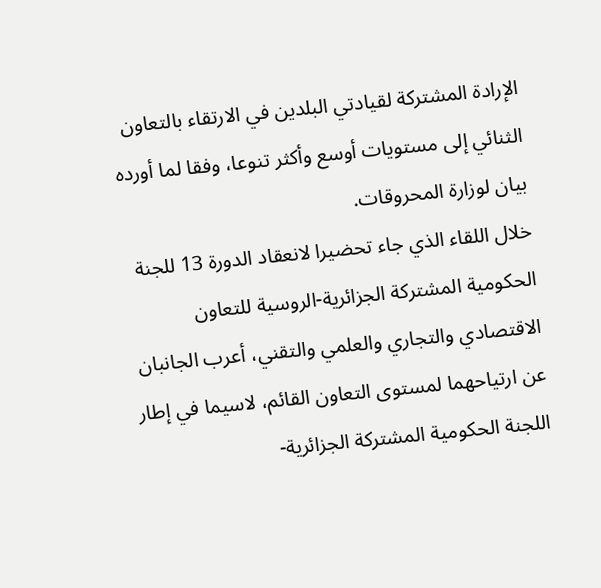الإرادة المشتركة لقيادتي البلدين في الارتقاء بالتعاون الثنائي إلى مستويات أوسع وأكثر تنوعا، وفقا لما أورده بيان لوزارة المحروقات.
خلال اللقاء الذي جاء تحضيرا لانعقاد الدورة 13 للجنة الحكومية المشتركة الجزائرية-الروسية للتعاون الاقتصادي والتجاري والعلمي والتقني، أعرب الجانبان عن ارتياحهما لمستوى التعاون القائم، لاسيما في إطار اللجنة الحكومية المشتركة الجزائرية-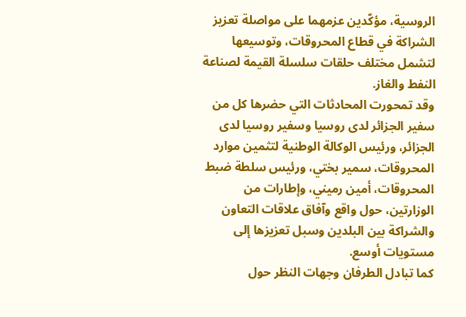الروسية، مؤكّدين عزمهما على مواصلة تعزيز الشراكة في قطاع المحروقات، وتوسيعها لتشمل مختلف حلقات سلسلة القيمة لصناعة النفط والغاز.
وقد تمحورت المحادثات التي حضرها كل من سفير الجزائر لدى روسيا وسفير روسيا لدى الجزائر، ورئيس الوكالة الوطنية لتثمين موارد المحروقات، سمير بختي، ورئيس سلطة ضبط المحروقات، أمين رميني، وإطارات من الوزارتين، حول واقع وآفاق علاقات التعاون والشراكة بين البلدين وسبل تعزيزها إلى مستويات أوسع.
كما تبادل الطرفان وجهات النظر حول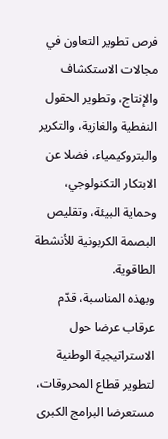فرص تطوير التعاون في مجالات الاستكشاف والإنتاج، وتطوير الحقول النفطية والغازية، والتكرير والبتروكيمياء، فضلا عن الابتكار التكنولوجي، وحماية البيئة، وتقليص البصمة الكربونية للأنشطة الطاقوية.
وبهذه المناسبة، قدّم عرقاب عرضا حول الاستراتيجية الوطنية لتطوير قطاع المحروقات، مستعرضا البرامج الكبرى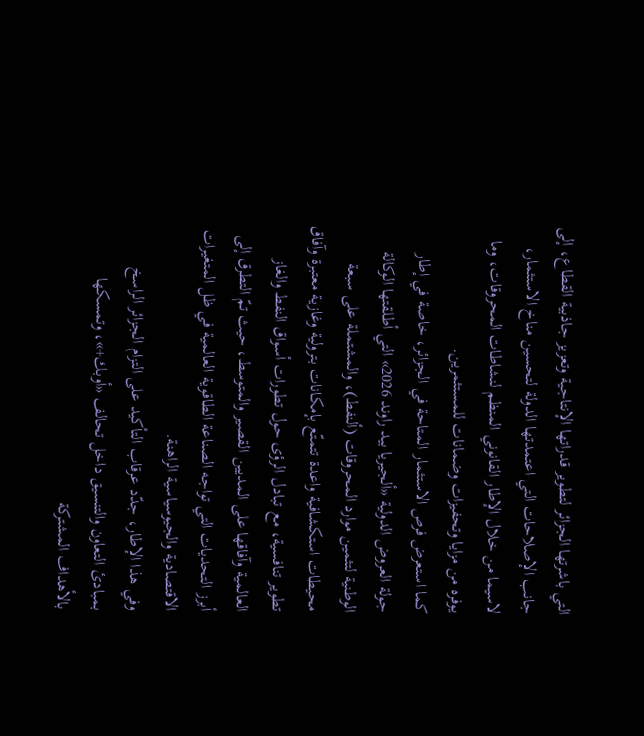التي باشرتها الجزائر لتطوير قدراتها الإنتاجية وتعزيز جاذبية القطاع، إلى جانب الإصلاحات التي اعتمدتها الدولة لتحسين مناخ الاستثمار، لاسيما من خلال الإطار القانوني المنظم لنشاطات المحروقات، وما يوفره من مزايا وتحفيزات وضمانات للمستثمرين.
كما استعرض فرص الاستثمار المتاحة في الجزائر، خاصة في إطار جولة العروض الدولية «ألجيريا بيد راوند 2026» التي أطلقتها الوكالة الوطنية لتثمين موارد المحروقات (ألنفط)، والمشتملة على سبعة محيطات استكشافية واعدة تتمتّع بإمكانات بترولية وغازية معتبرة وآفاق تطوير تنافسية، مع تبادل الرؤى حول تطورات أسواق النفط والغاز العالمية وآفاقها على المديين القصير والمتوسط، حيث تمّ التطرق إلى أبرز التحديات التي تواجه الصناعة الطاقوية العالمية في ظل المتغيرات الاقتصادية والجيوسياسية الراهنة.
وفي هذا الإطار، جدّد عرقاب التأكيد على التزام الجزائر الراسخ بمبادئ التعاون والتنسيق داخل تحالف «أوبك+»، وتمسكها بالأهداف المشتركة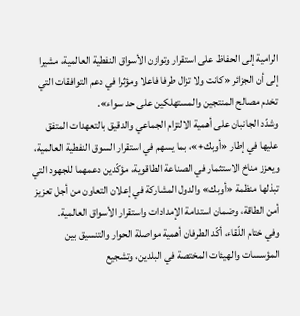الرامية إلى الحفاظ على استقرار وتوازن الأسواق النفطية العالمية، مشيرا إلى أن الجزائر «كانت ولا تزال طرفا فاعلا ومؤثرا في دعم التوافقات التي تخدم مصالح المنتجين والمستهلكين على حد سواء».
وشدّد الجانبان على أهمية الالتزام الجماعي والدقيق بالتعهدات المتفق عليها في إطار «أوبك+»، بما يسهم في استقرار السوق النفطية العالمية، ويعزز مناخ الاستثمار في الصناعة الطاقوية، مؤكّدين دعمهما للجهود التي تبذلها منظمة «أوبك» والدول المشاركة في إعلان التعاون من أجل تعزيز أمن الطاقة، وضمان استدامة الإمدادات واستقرار الأسواق العالمية.
وفي ختام اللّقاء، أكّد الطرفان أهمية مواصلة الحوار والتنسيق بين المؤسسات والهيئات المختصة في البلدين، وتشجيع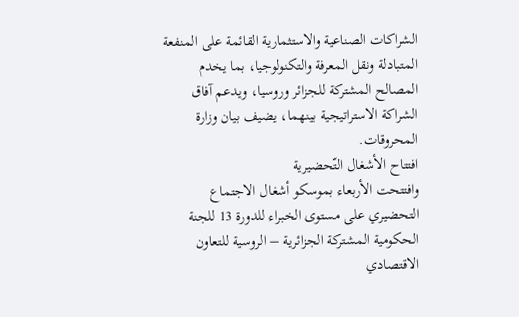الشراكات الصناعية والاستثمارية القائمة على المنفعة المتبادلة ونقل المعرفة والتكنولوجيا، بما يخدم المصالح المشتركة للجزائر وروسيا، ويدعم آفاق الشراكة الاستراتيجية بينهما، يضيف بيان وزارة المحروقات.
افتتاح الأشغال التّحضيرية
وافتتحت الأربعاء بموسكو أشغال الاجتماع التحضيري على مستوى الخبراء للدورة 13 للجنة الحكومية المشتركة الجزائرية – الروسية للتعاون الاقتصادي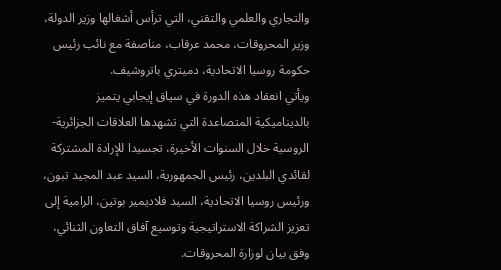والتجاري والعلمي والتقني، التي ترأس أشغالها وزير الدولة، وزير المحروقات، محمد عرقاب، مناصفة مع نائب رئيس حكومة روسيا الاتحادية، دميتري باتروشيف.
ويأتي انعقاد هذه الدورة في سياق إيجابي يتميز بالديناميكية المتصاعدة التي تشهدها العلاقات الجزائرية-الروسية خلال السنوات الأخيرة، تجسيدا للإرادة المشتركة لقائدي البلدين، رئيس الجمهورية، السيد عبد المجيد تبون، ورئيس روسيا الاتحادية، السيد فلاديمير بوتين، الرامية إلى تعزيز الشراكة الاستراتيجية وتوسيع آفاق التعاون الثنائي، وفق بيان لوزارة المحروقات.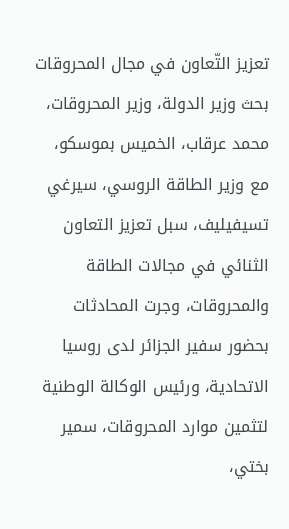تعزيز التّعاون في مجال المحروقات
بحث وزير الدولة، وزير المحروقات، محمد عرقاب، الخميس بموسكو، مع وزير الطاقة الروسي، سيرغي تسيفيليف، سبل تعزيز التعاون الثنائي في مجالات الطاقة والمحروقات، وجرت المحادثات بحضور سفير الجزائر لدى روسيا الاتحادية، ورئيس الوكالة الوطنية لتثمين موارد المحروقات، سمير بختي،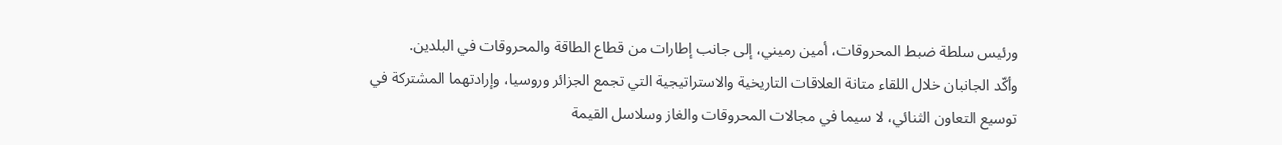ورئيس سلطة ضبط المحروقات، أمين رميني، إلى جانب إطارات من قطاع الطاقة والمحروقات في البلدين.
وأكّد الجانبان خلال اللقاء متانة العلاقات التاريخية والاستراتيجية التي تجمع الجزائر وروسيا، وإرادتهما المشتركة في توسيع التعاون الثنائي، لا سيما في مجالات المحروقات والغاز وسلاسل القيمة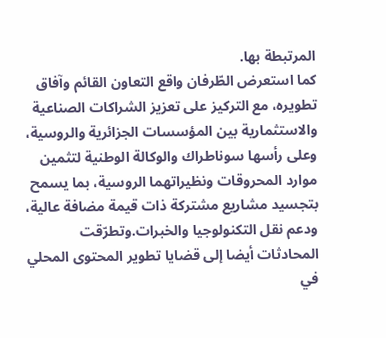المرتبطة بها.
كما استعرض الطّرفان واقع التعاون القائم وآفاق تطويره، مع التركيز على تعزيز الشراكات الصناعية والاستثمارية بين المؤسسات الجزائرية والروسية، وعلى رأسها سوناطراك والوكالة الوطنية لتثمين موارد المحروقات ونظيراتهما الروسية، بما يسمح بتجسيد مشاريع مشتركة ذات قيمة مضافة عالية، ودعم نقل التكنولوجيا والخبرات.وتطرّقت المحادثات أيضا إلى قضايا تطوير المحتوى المحلي في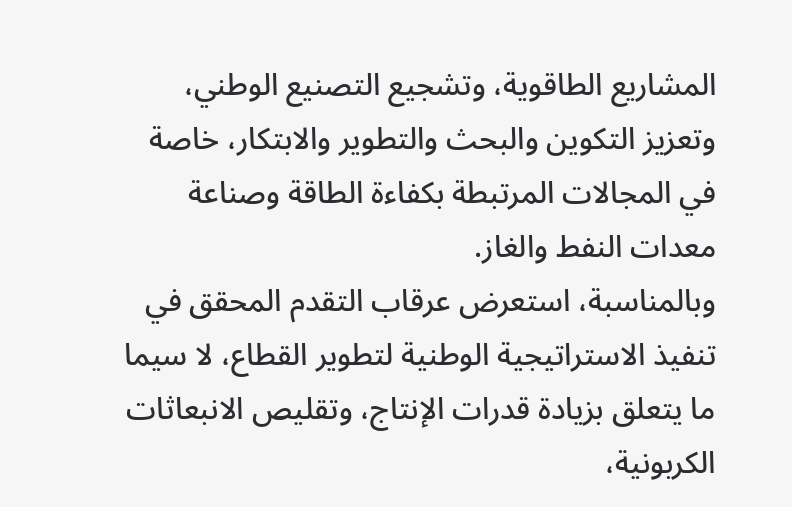المشاريع الطاقوية، وتشجيع التصنيع الوطني، وتعزيز التكوين والبحث والتطوير والابتكار، خاصة في المجالات المرتبطة بكفاءة الطاقة وصناعة معدات النفط والغاز.
وبالمناسبة، استعرض عرقاب التقدم المحقق في تنفيذ الاستراتيجية الوطنية لتطوير القطاع، لا سيما ما يتعلق بزيادة قدرات الإنتاج، وتقليص الانبعاثات الكربونية،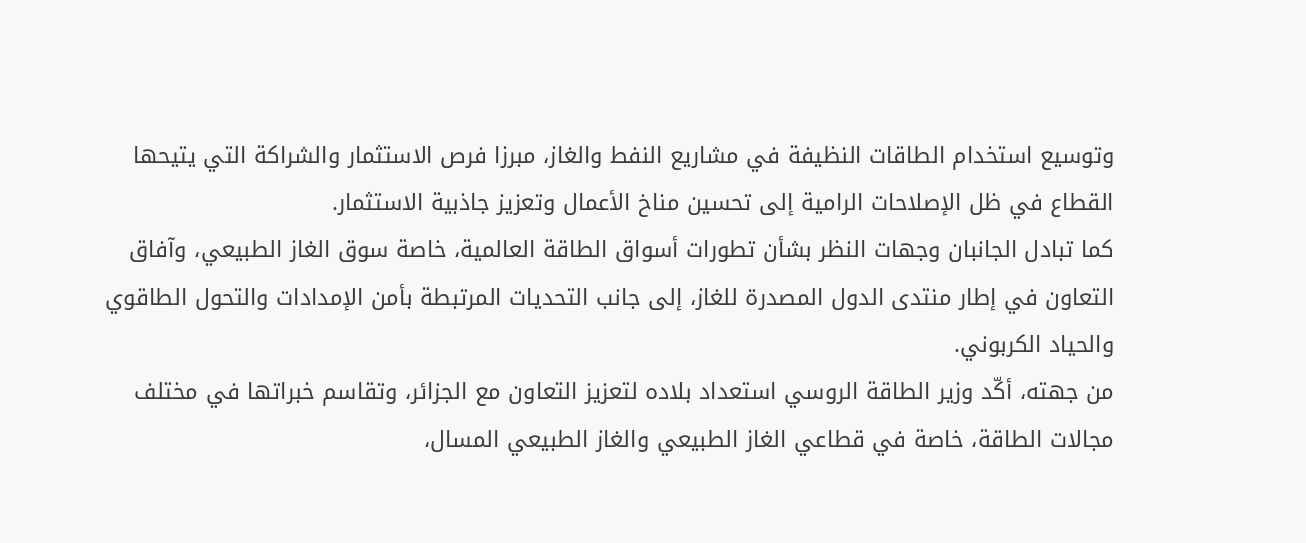وتوسيع استخدام الطاقات النظيفة في مشاريع النفط والغاز، مبرزا فرص الاستثمار والشراكة التي يتيحها القطاع في ظل الإصلاحات الرامية إلى تحسين مناخ الأعمال وتعزيز جاذبية الاستثمار.
كما تبادل الجانبان وجهات النظر بشأن تطورات أسواق الطاقة العالمية، خاصة سوق الغاز الطبيعي، وآفاق التعاون في إطار منتدى الدول المصدرة للغاز، إلى جانب التحديات المرتبطة بأمن الإمدادات والتحول الطاقوي والحياد الكربوني.
من جهته، أكّد وزير الطاقة الروسي استعداد بلاده لتعزيز التعاون مع الجزائر، وتقاسم خبراتها في مختلف مجالات الطاقة، خاصة في قطاعي الغاز الطبيعي والغاز الطبيعي المسال،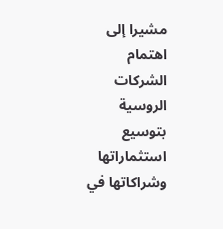مشيرا إلى اهتمام الشركات الروسية بتوسيع استثماراتها وشراكاتها في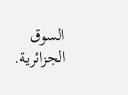السوق الجزائرية.